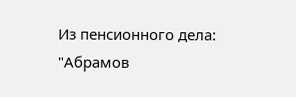Из пенсионного дела:
"Абрамов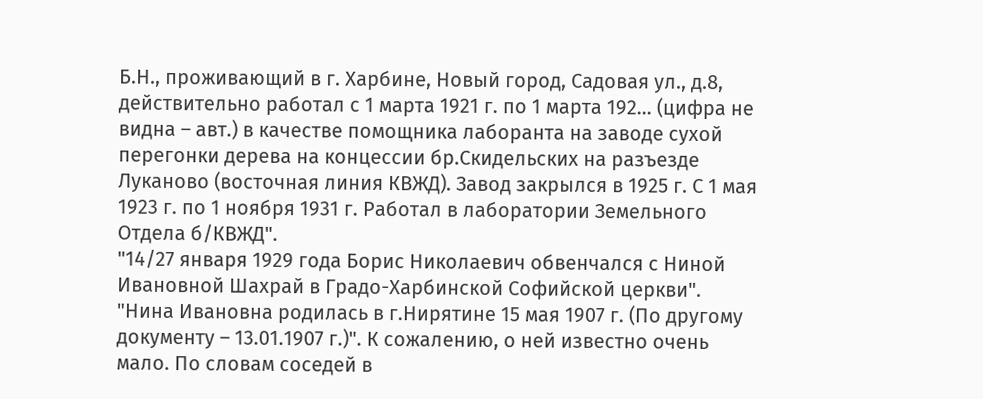Б.Н., проживающий в г. Харбине, Новый город, Садовая ул., д.8, действительно работал с 1 марта 1921 г. по 1 марта 192... (цифра не видна – авт.) в качестве помощника лаборанта на заводе сухой перегонки дерева на концессии бр.Скидельских на разъезде Луканово (восточная линия КВЖД). Завод закрылся в 1925 г. С 1 мая 1923 г. по 1 ноября 1931 г. Работал в лаборатории Земельного Отдела б/КВЖД".
"14/27 января 1929 года Борис Николаевич обвенчался с Ниной Ивановной Шахрай в Градо-Харбинской Софийской церкви".
"Нина Ивановна родилась в г.Нирятине 15 мая 1907 г. (По другому документу – 13.01.1907 г.)". К сожалению, о ней известно очень мало. По словам соседей в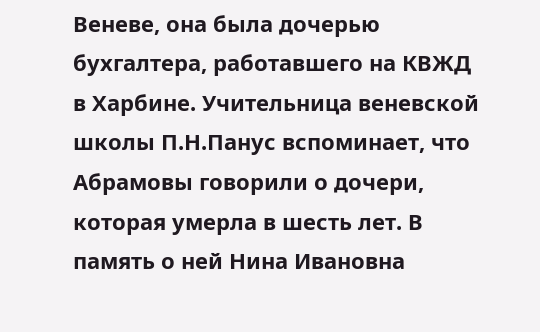Веневе, она была дочерью бухгалтера, работавшего на КВЖД в Харбине. Учительница веневской школы П.Н.Панус вспоминает, что Абрамовы говорили о дочери, которая умерла в шесть лет. В память о ней Нина Ивановна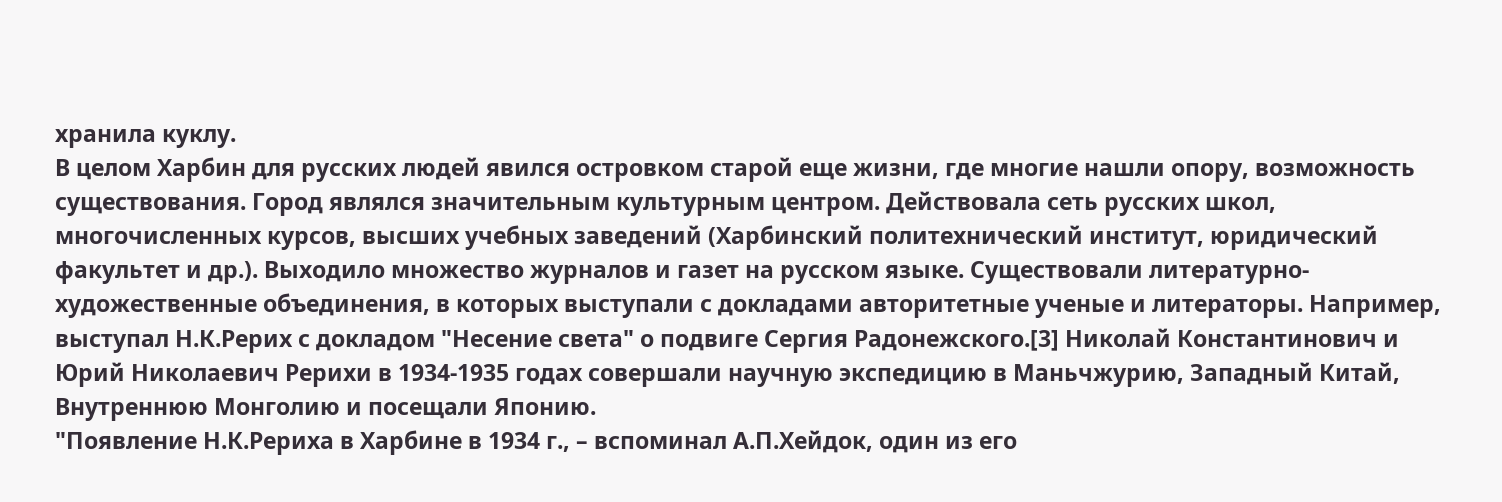хранила куклу.
В целом Харбин для русских людей явился островком старой еще жизни, где многие нашли опору, возможность существования. Город являлся значительным культурным центром. Действовала сеть русских школ, многочисленных курсов, высших учебных заведений (Харбинский политехнический институт, юридический факультет и др.). Выходило множество журналов и газет на русском языке. Существовали литературно-художественные объединения, в которых выступали с докладами авторитетные ученые и литераторы. Например, выступал Н.К.Рерих с докладом "Несение света" о подвиге Сергия Радонежского.[3] Николай Константинович и Юрий Николаевич Рерихи в 1934-1935 годах совершали научную экспедицию в Маньчжурию, Западный Китай, Внутреннюю Монголию и посещали Японию.
"Появление Н.К.Рериха в Харбине в 1934 г., – вспоминал А.П.Хейдок, один из его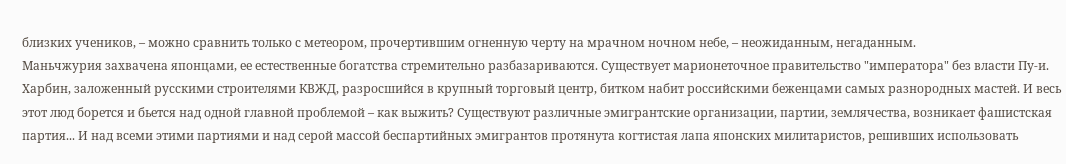близких учеников, – можно сравнить только с метеором, прочертившим огненную черту на мрачном ночном небе, – неожиданным, негаданным.
Маньчжурия захвачена японцами, ее естественные богатства стремительно разбазариваются. Существует марионеточное правительство "императора" без власти Пу-и. Харбин, заложенный русскими строителями КВЖД, разросшийся в крупный торговый центр, битком набит российскими беженцами самых разнородных мастей. И весь этот люд борется и бьется над одной главной проблемой – как выжить? Существуют различные эмигрантские организации, партии, землячества, возникает фашистская партия... И над всеми этими партиями и над серой массой беспартийных эмигрантов протянута когтистая лапа японских милитаристов, решивших использовать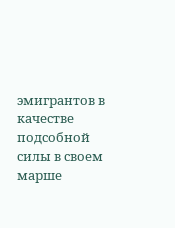эмигрантов в качестве подсобной силы в своем марше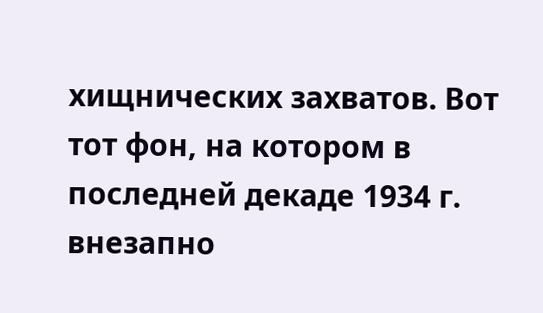хищнических захватов. Вот тот фон, на котором в последней декаде 1934 г. внезапно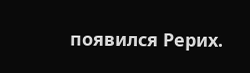появился Рерих.